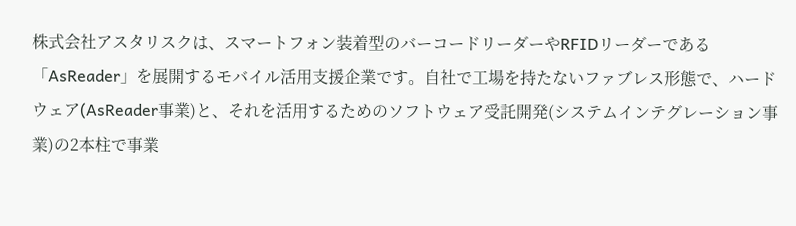株式会社アスタリスクは、スマートフォン装着型のバーコードリーダーやRFIDリーダーである「AsReader」を展開するモバイル活用支援企業です。自社で工場を持たないファブレス形態で、ハードウェア(AsReader事業)と、それを活用するためのソフトウェア受託開発(システムインテグレーション事業)の2本柱で事業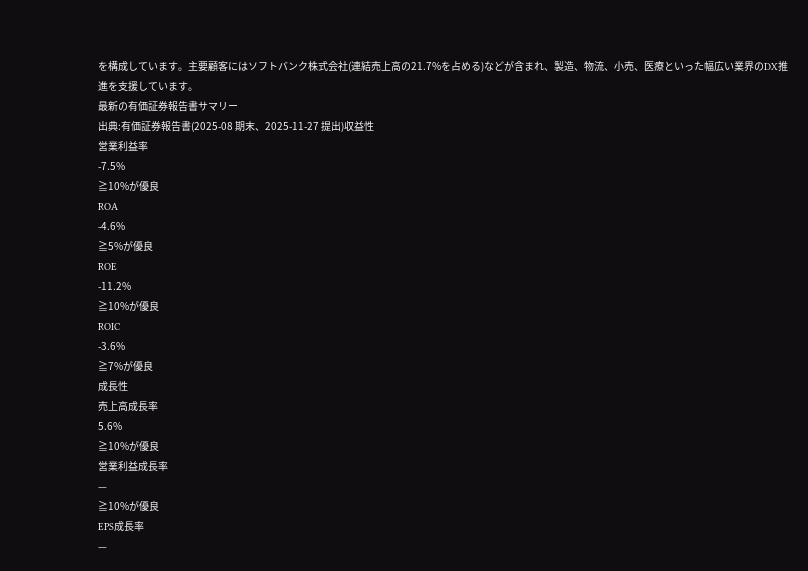を構成しています。主要顧客にはソフトバンク株式会社(連結売上高の21.7%を占める)などが含まれ、製造、物流、小売、医療といった幅広い業界のDX推進を支援しています。
最新の有価証券報告書サマリー
出典:有価証券報告書(2025-08 期末、2025-11-27 提出)収益性
営業利益率
-7.5%
≧10%が優良
ROA
-4.6%
≧5%が優良
ROE
-11.2%
≧10%が優良
ROIC
-3.6%
≧7%が優良
成長性
売上高成長率
5.6%
≧10%が優良
営業利益成長率
—
≧10%が優良
EPS成長率
—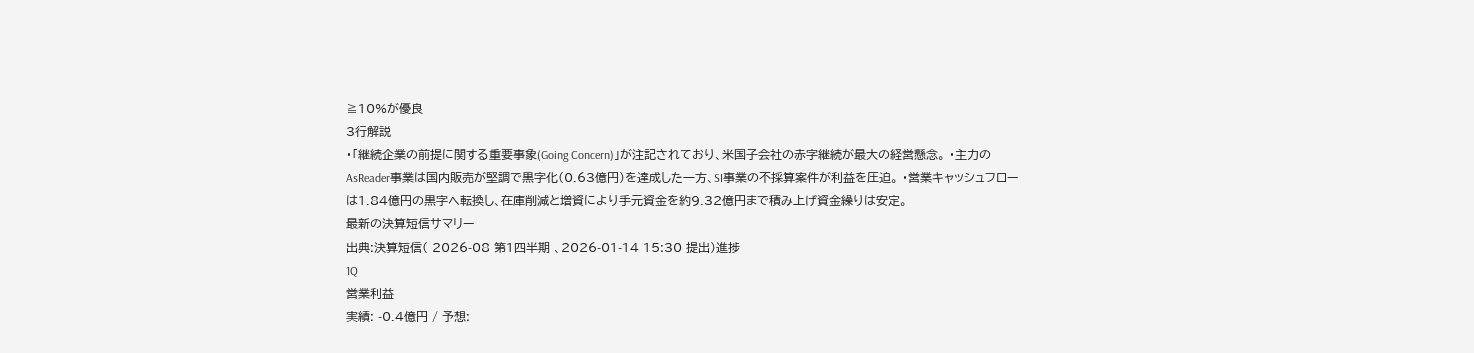≧10%が優良
3行解説
・「継続企業の前提に関する重要事象(Going Concern)」が注記されており、米国子会社の赤字継続が最大の経営懸念。 ・主力のAsReader事業は国内販売が堅調で黒字化(0.63億円)を達成した一方、SI事業の不採算案件が利益を圧迫。 ・営業キャッシュフローは1.84億円の黒字へ転換し、在庫削減と増資により手元資金を約9.32億円まで積み上げ資金繰りは安定。
最新の決算短信サマリー
出典:決算短信( 2026-08 第1四半期 、2026-01-14 15:30 提出)進捗
1Q
営業利益
実績: -0.4億円 / 予想: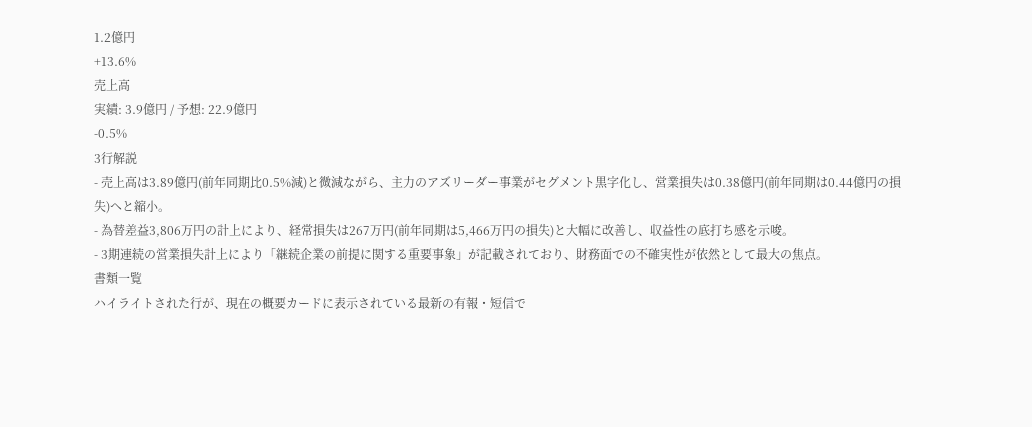1.2億円
+13.6%
売上高
実績: 3.9億円 / 予想: 22.9億円
-0.5%
3行解説
- 売上高は3.89億円(前年同期比0.5%減)と微減ながら、主力のアズリーダー事業がセグメント黒字化し、営業損失は0.38億円(前年同期は0.44億円の損失)へと縮小。
- 為替差益3,806万円の計上により、経常損失は267万円(前年同期は5,466万円の損失)と大幅に改善し、収益性の底打ち感を示唆。
- 3期連続の営業損失計上により「継続企業の前提に関する重要事象」が記載されており、財務面での不確実性が依然として最大の焦点。
書類一覧
ハイライトされた行が、現在の概要カードに表示されている最新の有報・短信で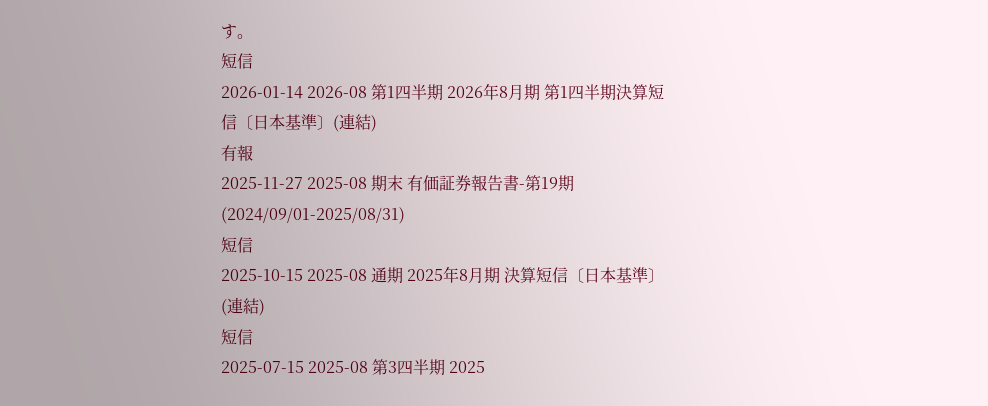す。
短信
2026-01-14 2026-08 第1四半期 2026年8月期 第1四半期決算短信〔日本基準〕(連結)
有報
2025-11-27 2025-08 期末 有価証券報告書-第19期(2024/09/01-2025/08/31)
短信
2025-10-15 2025-08 通期 2025年8月期 決算短信〔日本基準〕(連結)
短信
2025-07-15 2025-08 第3四半期 2025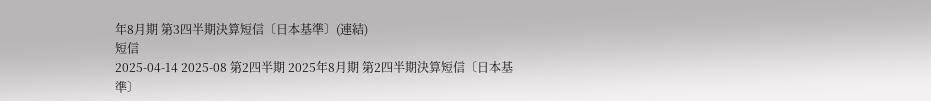年8月期 第3四半期決算短信〔日本基準〕(連結)
短信
2025-04-14 2025-08 第2四半期 2025年8月期 第2四半期決算短信〔日本基準〕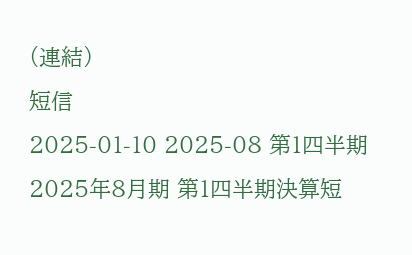(連結)
短信
2025-01-10 2025-08 第1四半期 2025年8月期 第1四半期決算短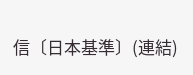信〔日本基準〕(連結)